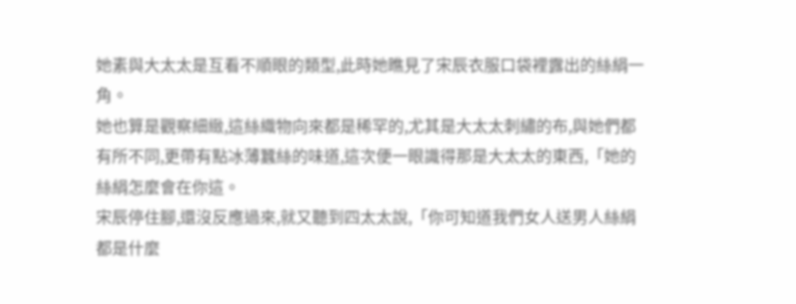她素與大太太是互看不順眼的類型,此時她瞧見了宋辰衣服口袋裡露出的絲絹一角。
她也算是觀察細緻,這絲織物向來都是稀罕的,尤其是大太太刺繡的布,與她們都有所不同,更帶有點冰薄蠶絲的味道,這次便一眼識得那是大太太的東西,「她的絲絹怎麼會在你這。
宋辰停住腳,還沒反應過來,就又聽到四太太說,「你可知道我們女人送男人絲絹都是什麼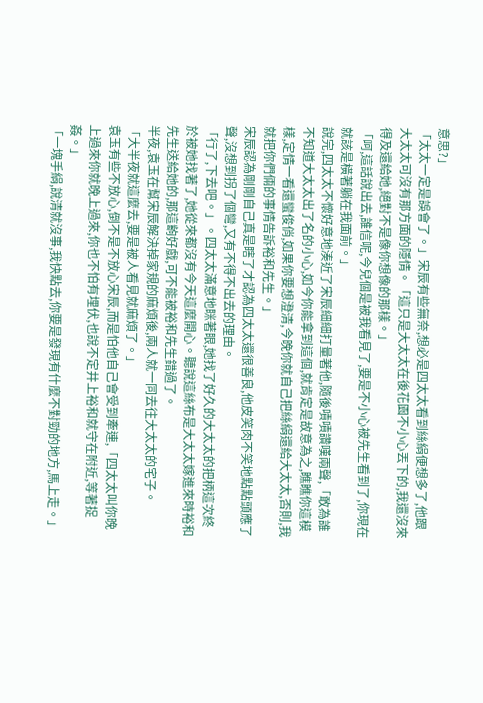意思?」
「太太一定是誤會了。」宋辰有些無奈,想必是四太太看到絲絹便想多了,他跟大太太可沒有那方面的隱情。「這只是大太太在後花園不小心丟下的,我還沒來得及還給她,絕對不是像你想像的那樣。」
「呵,這話說出去,誰信呢,今兒個是被我看見了,要是不小心被先生看到了,你現在就該是橫著躺在我面前。」
說完,四太太不懷好意地湊近了宋辰細細打量著他,隨後嘖嘖讚嘆兩聲,「敢為誰不知道大太太出了名的小心,如今你能拿到這個,就肯定是故意為之,瞧瞧你這模樣,定情一看還蠻俊俏,如果你要想澄清,今晚你就自己把絲絹還給大太太,否則,我就把你們倆的事情告訴裕和先生。」
宋辰認為剛剛自己真是瞎了才認為四太太還很善良,他皮笑肉不笑地點點頭應了聲,沒想到拐了個彎,又有不得不出去的理由。
「行了,下去吧。」。四太太滿意地眯著眼,她找了好久的大太太的把柄這次終於被她找著了,她從來都沒有今天這麼開心。聽說這絲布是大太太嫁進來時裕和先生送給她的,那這齣好戲,可不能被裕和先生錯過了。
半夜,袁玉在幫宋辰解決掉家規的麻煩後,兩人就一同去往大太太的宅子。
「大半夜就這麼去,要是被人看見就麻煩了。」
袁玉有些不放心,倒不是不放心宋辰,而是怕他自己會受到牽連,「四太太叫你晚上過來你就晚上過來,你也不怕有埋伏,也說不定井上裕和就守在附近,等著捉姦。」
「一塊手絹,說清就沒事,我快點去,你要是發現有什麼不對勁的地方,馬上走。」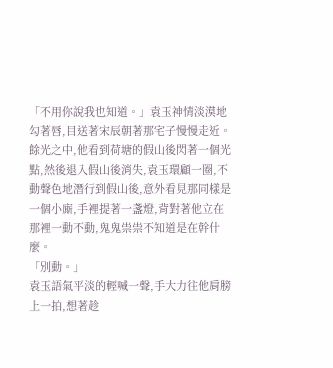「不用你說我也知道。」袁玉神情淡漠地勾著唇,目送著宋辰朝著那宅子慢慢走近。餘光之中,他看到荷塘的假山後閃著一個光點,然後退入假山後消失,袁玉環顧一圈,不動聲色地潛行到假山後,意外看見那同樣是一個小廝,手裡提著一盞燈,背對著他立在那裡一動不動,鬼鬼祟祟不知道是在幹什麼。
「別動。」
袁玉語氣平淡的輕喊一聲,手大力往他肩膀上一拍,想著趁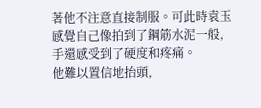著他不注意直接制服。可此時袁玉感覺自己像拍到了鋼筋水泥一般,手還感受到了硬度和疼痛。
他難以置信地抬頭,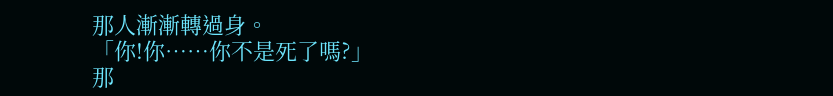那人漸漸轉過身。
「你!你……你不是死了嗎?」
那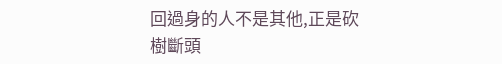回過身的人不是其他,正是砍樹斷頭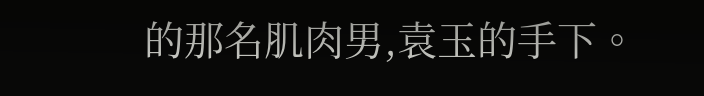的那名肌肉男,袁玉的手下。